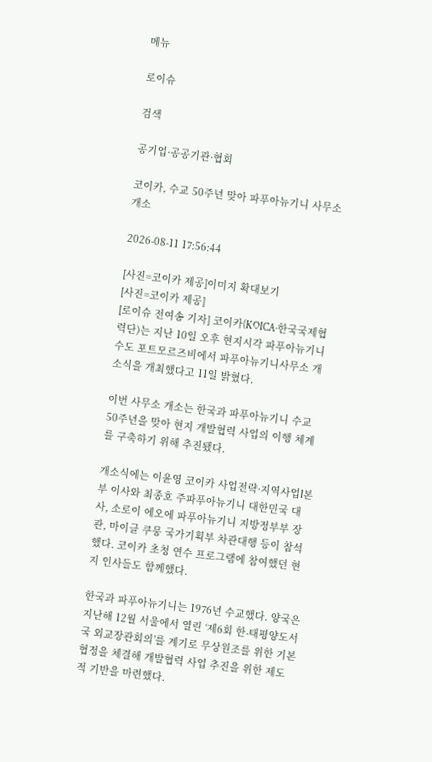메뉴

로이슈

검색

공기업·공공기관·협회

코이카, 수교 50주년 맞아 파푸아뉴기니 사무소 개소

2026-08-11 17:56:44

[사진=코이카 제공]이미지 확대보기
[사진=코이카 제공]
[로이슈 전여송 기자] 코이카(KOICA·한국국제협력단)는 지난 10일 오후 현지시각 파푸아뉴기니 수도 포트모르즈비에서 파푸아뉴기니사무소 개소식을 개최했다고 11일 밝혔다.

이번 사무소 개소는 한국과 파푸아뉴기니 수교 50주년을 맞아 현지 개발협력 사업의 이행 체계를 구축하기 위해 추진됐다.

개소식에는 이윤영 코이카 사업전략·지역사업I본부 이사와 최종호 주파푸아뉴기니 대한민국 대사, 소로이 에오에 파푸아뉴기니 지방정부부 장관, 마이클 쿠뭉 국가기획부 차관대행 등이 참석했다. 코이카 초청 연수 프로그램에 참여했던 현지 인사들도 함께했다.

한국과 파푸아뉴기니는 1976년 수교했다. 양국은 지난해 12월 서울에서 열린 ‘제6회 한-태평양도서국 외교장관회의’를 계기로 무상원조를 위한 기본협정을 체결해 개발협력 사업 추진을 위한 제도적 기반을 마련했다.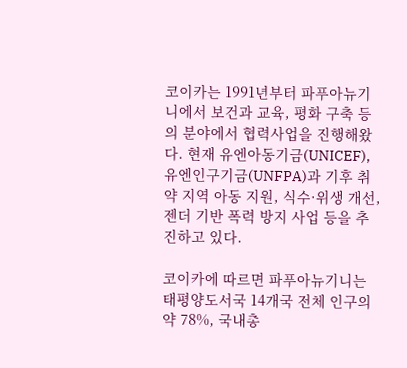코이카는 1991년부터 파푸아뉴기니에서 보건과 교육, 평화 구축 등의 분야에서 협력사업을 진행해왔다. 현재 유엔아동기금(UNICEF), 유엔인구기금(UNFPA)과 기후 취약 지역 아동 지원, 식수·위생 개선, 젠더 기반 폭력 방지 사업 등을 추진하고 있다.

코이카에 따르면 파푸아뉴기니는 태평양도서국 14개국 전체 인구의 약 78%, 국내총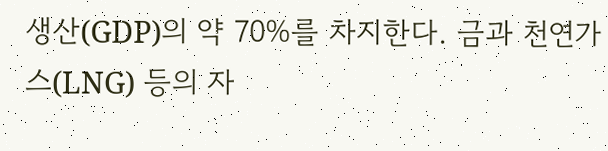생산(GDP)의 약 70%를 차지한다. 금과 천연가스(LNG) 등의 자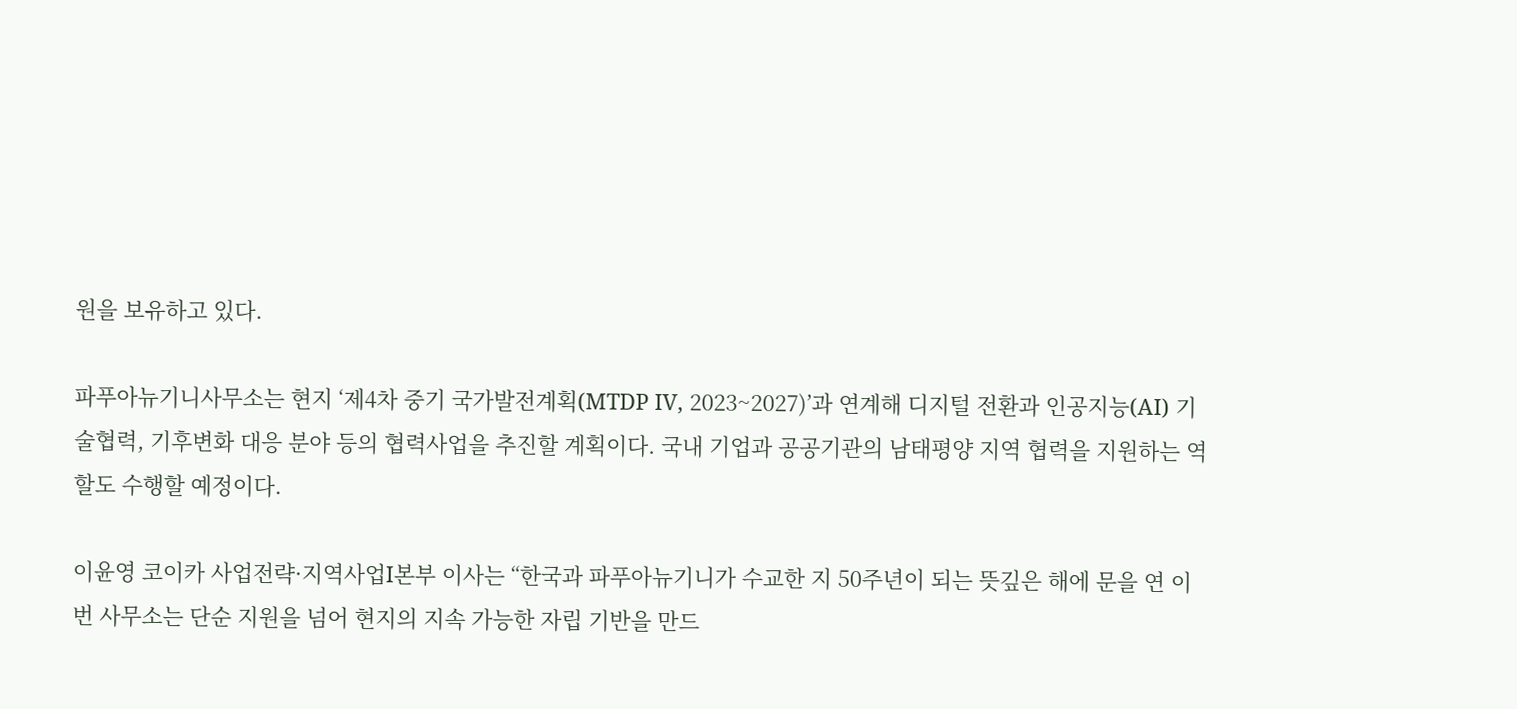원을 보유하고 있다.

파푸아뉴기니사무소는 현지 ‘제4차 중기 국가발전계획(MTDP IV, 2023~2027)’과 연계해 디지털 전환과 인공지능(AI) 기술협력, 기후변화 대응 분야 등의 협력사업을 추진할 계획이다. 국내 기업과 공공기관의 남태평양 지역 협력을 지원하는 역할도 수행할 예정이다.

이윤영 코이카 사업전략·지역사업I본부 이사는 “한국과 파푸아뉴기니가 수교한 지 50주년이 되는 뜻깊은 해에 문을 연 이번 사무소는 단순 지원을 넘어 현지의 지속 가능한 자립 기반을 만드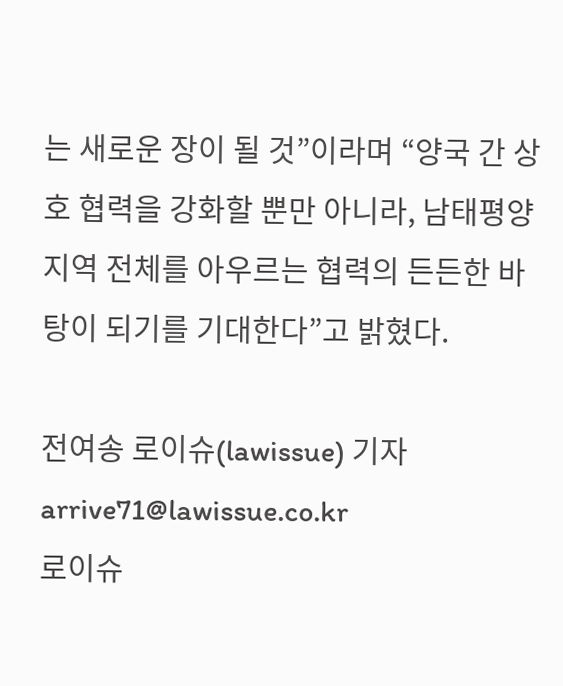는 새로운 장이 될 것”이라며 “양국 간 상호 협력을 강화할 뿐만 아니라, 남태평양 지역 전체를 아우르는 협력의 든든한 바탕이 되기를 기대한다”고 밝혔다.

전여송 로이슈(lawissue) 기자 arrive71@lawissue.co.kr
로이슈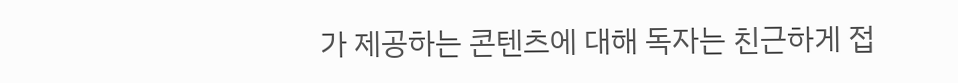가 제공하는 콘텐츠에 대해 독자는 친근하게 접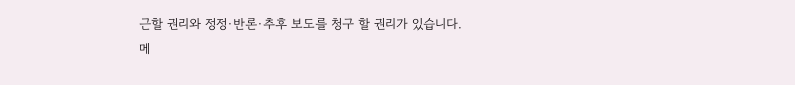근할 권리와 정정·반론·추후 보도를 청구 할 권리가 있습니다.
메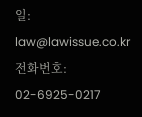일: law@lawissue.co.kr 전화번호: 02-6925-0217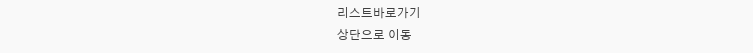리스트바로가기
상단으로 이동